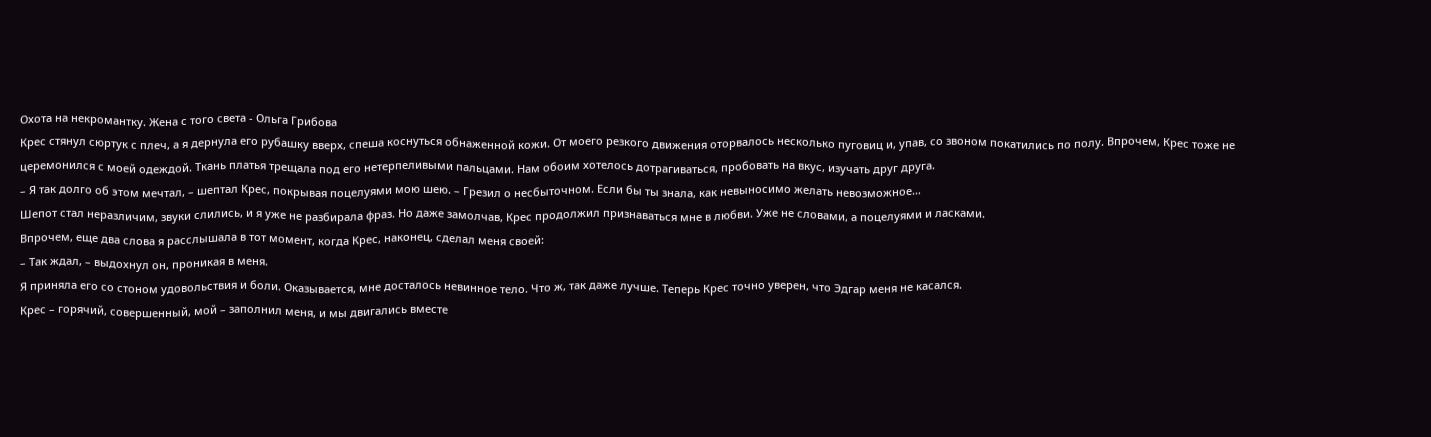Охота на некромантку. Жена с того света - Ольга Грибова
Крес стянул сюртук с плеч, а я дернула его рубашку вверх, спеша коснуться обнаженной кожи. От моего резкого движения оторвалось несколько пуговиц и, упав, со звоном покатились по полу. Впрочем, Крес тоже не церемонился с моей одеждой. Ткань платья трещала под его нетерпеливыми пальцами. Нам обоим хотелось дотрагиваться, пробовать на вкус, изучать друг друга.
– Я так долго об этом мечтал, – шептал Крес, покрывая поцелуями мою шею. – Грезил о несбыточном. Если бы ты знала, как невыносимо желать невозможное…
Шепот стал неразличим, звуки слились, и я уже не разбирала фраз. Но даже замолчав, Крес продолжил признаваться мне в любви. Уже не словами, а поцелуями и ласками.
Впрочем, еще два слова я расслышала в тот момент, когда Крес, наконец, сделал меня своей:
– Так ждал, – выдохнул он, проникая в меня.
Я приняла его со стоном удовольствия и боли. Оказывается, мне досталось невинное тело. Что ж, так даже лучше. Теперь Крес точно уверен, что Эдгар меня не касался.
Крес – горячий, совершенный, мой – заполнил меня, и мы двигались вместе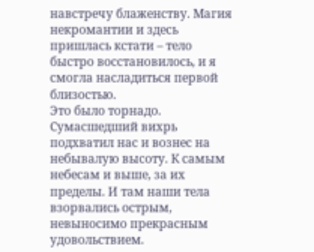навстречу блаженству. Магия некромантии и здесь пришлась кстати – тело быстро восстановилось, и я смогла насладиться первой близостью.
Это было торнадо. Сумасшедший вихрь подхватил нас и вознес на небывалую высоту. К самым небесам и выше, за их пределы. И там наши тела взорвались острым, невыносимо прекрасным удовольствием.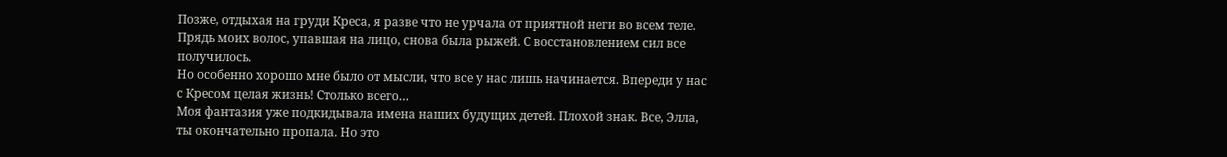Позже, отдыхая на груди Креса, я разве что не урчала от приятной неги во всем теле. Прядь моих волос, упавшая на лицо, снова была рыжей. С восстановлением сил все получилось.
Но особенно хорошо мне было от мысли, что все у нас лишь начинается. Впереди у нас с Кресом целая жизнь! Столько всего…
Моя фантазия уже подкидывала имена наших будущих детей. Плохой знак. Все, Элла, ты окончательно пропала. Но это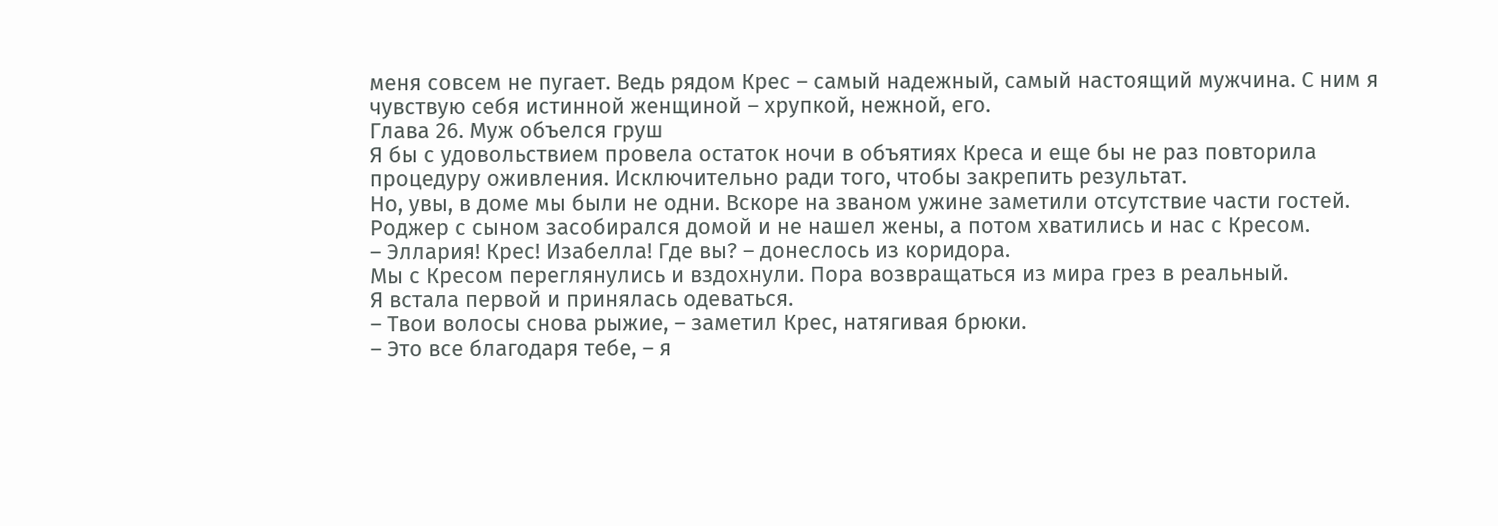меня совсем не пугает. Ведь рядом Крес – самый надежный, самый настоящий мужчина. С ним я чувствую себя истинной женщиной – хрупкой, нежной, его.
Глава 26. Муж объелся груш
Я бы с удовольствием провела остаток ночи в объятиях Креса и еще бы не раз повторила процедуру оживления. Исключительно ради того, чтобы закрепить результат.
Но, увы, в доме мы были не одни. Вскоре на званом ужине заметили отсутствие части гостей. Роджер с сыном засобирался домой и не нашел жены, а потом хватились и нас с Кресом.
– Эллария! Крес! Изабелла! Где вы? – донеслось из коридора.
Мы с Кресом переглянулись и вздохнули. Пора возвращаться из мира грез в реальный.
Я встала первой и принялась одеваться.
– Твои волосы снова рыжие, – заметил Крес, натягивая брюки.
– Это все благодаря тебе, – я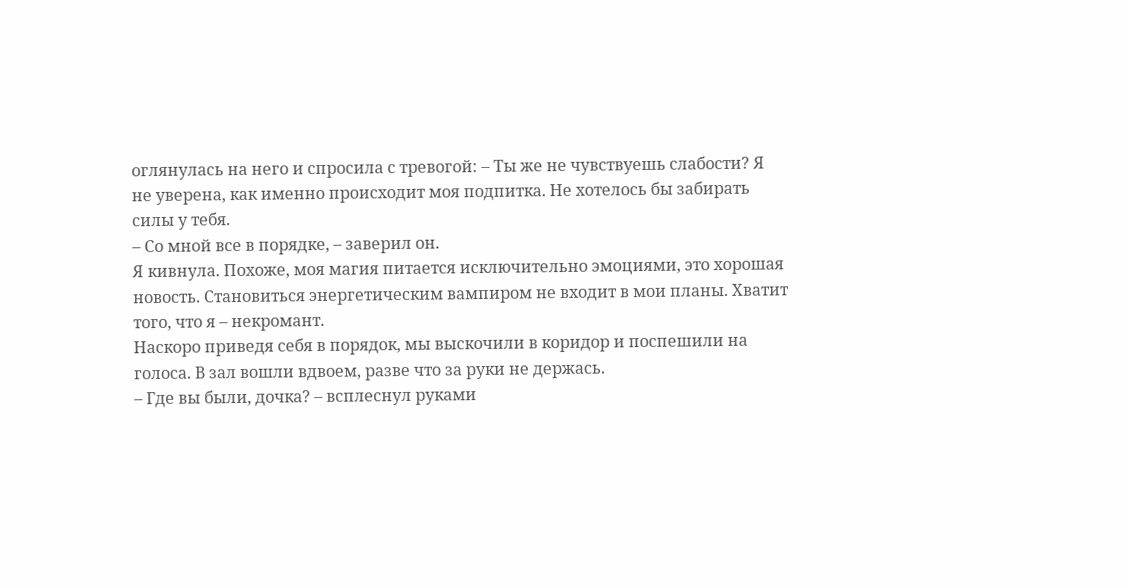оглянулась на него и спросила с тревогой: – Ты же не чувствуешь слабости? Я не уверена, как именно происходит моя подпитка. Не хотелось бы забирать силы у тебя.
– Со мной все в порядке, – заверил он.
Я кивнула. Похоже, моя магия питается исключительно эмоциями, это хорошая новость. Становиться энергетическим вампиром не входит в мои планы. Хватит того, что я – некромант.
Наскоро приведя себя в порядок, мы выскочили в коридор и поспешили на голоса. В зал вошли вдвоем, разве что за руки не держась.
– Где вы были, дочка? – всплеснул руками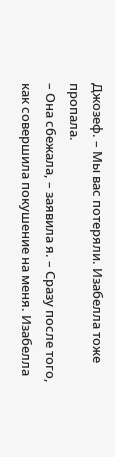Джозеф. – Мы вас потеряли. Изабелла тоже пропала.
– Она сбежала, – заявила я. – Сразу после того, как совершила покушение на меня. Изабелла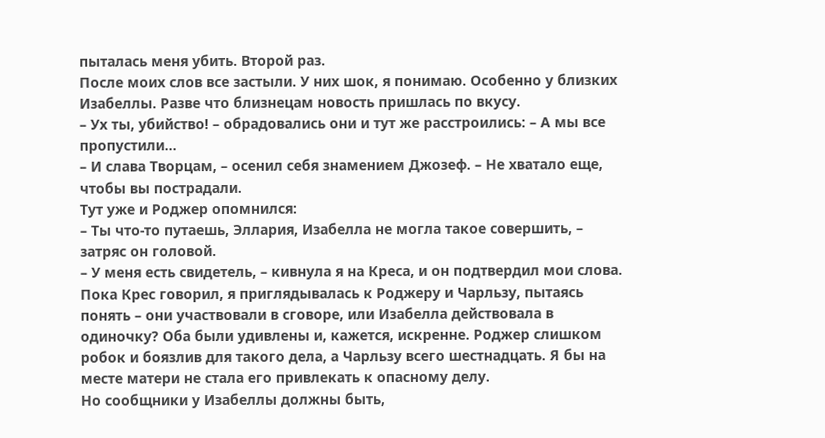пыталась меня убить. Второй раз.
После моих слов все застыли. У них шок, я понимаю. Особенно у близких Изабеллы. Разве что близнецам новость пришлась по вкусу.
– Ух ты, убийство! – обрадовались они и тут же расстроились: – А мы все пропустили…
– И слава Творцам, – осенил себя знамением Джозеф. – Не хватало еще, чтобы вы пострадали.
Тут уже и Роджер опомнился:
– Ты что-то путаешь, Эллария, Изабелла не могла такое совершить, – затряс он головой.
– У меня есть свидетель, – кивнула я на Креса, и он подтвердил мои слова.
Пока Крес говорил, я приглядывалась к Роджеру и Чарльзу, пытаясь понять – они участвовали в сговоре, или Изабелла действовала в одиночку? Оба были удивлены и, кажется, искренне. Роджер слишком робок и боязлив для такого дела, а Чарльзу всего шестнадцать. Я бы на месте матери не стала его привлекать к опасному делу.
Но сообщники у Изабеллы должны быть,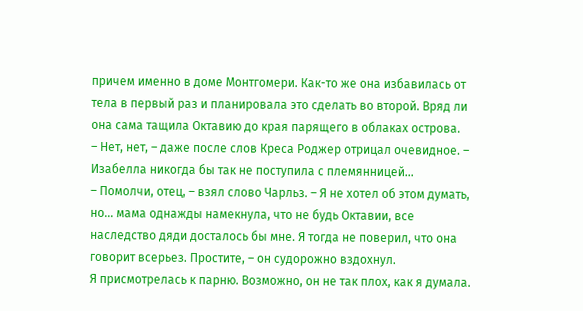причем именно в доме Монтгомери. Как-то же она избавилась от тела в первый раз и планировала это сделать во второй. Вряд ли она сама тащила Октавию до края парящего в облаках острова.
– Нет, нет, – даже после слов Креса Роджер отрицал очевидное. – Изабелла никогда бы так не поступила с племянницей…
– Помолчи, отец, – взял слово Чарльз. – Я не хотел об этом думать, но… мама однажды намекнула, что не будь Октавии, все наследство дяди досталось бы мне. Я тогда не поверил, что она говорит всерьез. Простите, – он судорожно вздохнул.
Я присмотрелась к парню. Возможно, он не так плох, как я думала.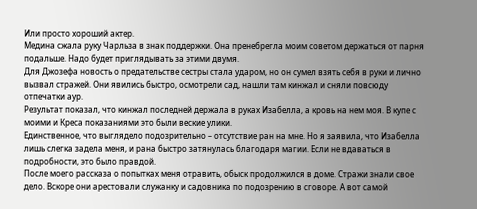Или просто хороший актер.
Медина сжала руку Чарльза в знак поддержки. Она пренебрегла моим советом держаться от парня подальше. Надо будет приглядывать за этими двумя.
Для Джозефа новость о предательстве сестры стала ударом, но он сумел взять себя в руки и лично вызвал стражей. Они явились быстро, осмотрели сад, нашли там кинжал и сняли повсюду отпечатки аур.
Результат показал, что кинжал последней держала в руках Изабелла, а кровь на нем моя. В купе с моими и Креса показаниями это были веские улики.
Единственное, что выглядело подозрительно – отсутствие ран на мне. Но я заявила, что Изабелла лишь слегка задела меня, и рана быстро затянулась благодаря магии. Если не вдаваться в подробности, это было правдой.
После моего рассказа о попытках меня отравить, обыск продолжился в доме. Стражи знали свое дело. Вскоре они арестовали служанку и садовника по подозрению в сговоре. А вот самой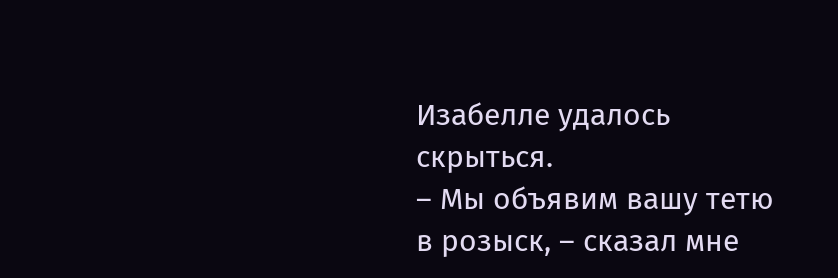Изабелле удалось скрыться.
– Мы объявим вашу тетю в розыск, – сказал мне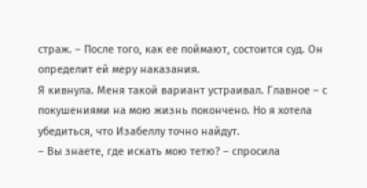страж. – После того, как ее поймают, состоится суд. Он определит ей меру наказания.
Я кивнула. Меня такой вариант устраивал. Главное – с покушениями на мою жизнь покончено. Но я хотела убедиться, что Изабеллу точно найдут.
– Вы знаете, где искать мою тетю? – спросила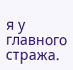я у главного стража.